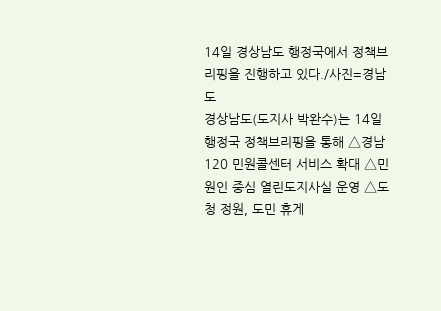14일 경상남도 행정국에서 정책브리핑을 진행하고 있다./사진=경남도
경상남도(도지사 박완수)는 14일 행정국 정책브리핑을 통해 △경남 120 민원콜센터 서비스 확대 △민원인 중심 열린도지사실 운영 △도청 정원, 도민 휴게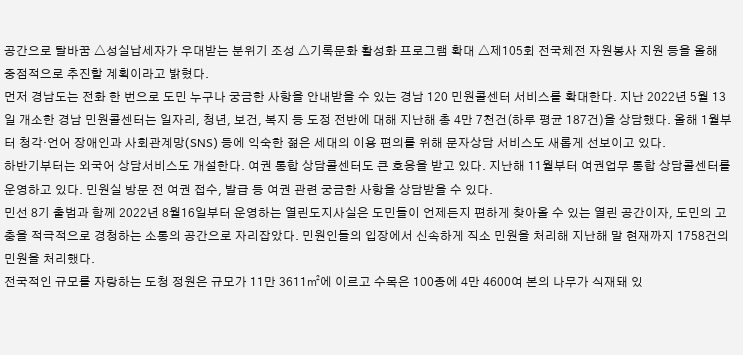공간으로 탈바꿈 △성실납세자가 우대받는 분위기 조성 △기록문화 활성화 프로그램 확대 △제105회 전국체전 자원봉사 지원 등을 올해 중점적으로 추진할 계획이라고 밝혔다.
먼저 경남도는 전화 한 번으로 도민 누구나 궁금한 사항을 안내받을 수 있는 경남 120 민원콜센터 서비스를 확대한다. 지난 2022년 5월 13일 개소한 경남 민원콜센터는 일자리, 청년, 보건, 복지 등 도정 전반에 대해 지난해 총 4만 7천건(하루 평균 187건)을 상담했다. 올해 1월부터 청각·언어 장애인과 사회관계망(SNS) 등에 익숙한 젊은 세대의 이용 편의를 위해 문자상담 서비스도 새롭게 선보이고 있다.
하반기부터는 외국어 상담서비스도 개설한다. 여권 통합 상담콜센터도 큰 호응을 받고 있다. 지난해 11월부터 여권업무 통합 상담콜센터를 운영하고 있다. 민원실 방문 전 여권 접수, 발급 등 여권 관련 궁금한 사항을 상담받을 수 있다.
민선 8기 출범과 함께 2022년 8월16일부터 운영하는 열린도지사실은 도민들이 언제든지 편하게 찾아올 수 있는 열린 공간이자, 도민의 고충을 적극적으로 경청하는 소통의 공간으로 자리잡았다. 민원인들의 입장에서 신속하게 직소 민원을 처리해 지난해 말 현재까지 1758건의 민원을 처리했다.
전국적인 규모를 자랑하는 도청 정원은 규모가 11만 3611㎡에 이르고 수목은 100종에 4만 4600여 본의 나무가 식재돼 있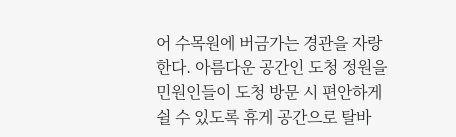어 수목원에 버금가는 경관을 자랑한다. 아름다운 공간인 도청 정원을 민원인들이 도청 방문 시 편안하게 쉴 수 있도록 휴게 공간으로 탈바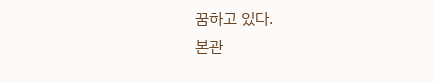꿈하고 있다.
본관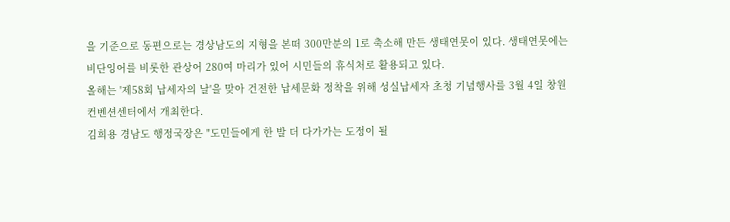을 기준으로 동편으로는 경상남도의 지형을 본떠 300만분의 1로 축소해 만든 생태연못이 있다. 생태연못에는 비단잉어를 비롯한 관상어 280여 마리가 있어 시민들의 휴식처로 활용되고 있다.
올해는 '제58회 납세자의 날'을 맞아 건전한 납세문화 정착을 위해 성실납세자 초청 기념행사를 3월 4일 창원컨벤션센터에서 개최한다.
김희용 경남도 행정국장은 "도민들에게 한 발 더 다가가는 도정이 될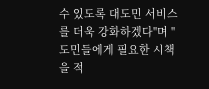수 있도록 대도민 서비스를 더욱 강화하겠다"며 "도민들에게 필요한 시책을 적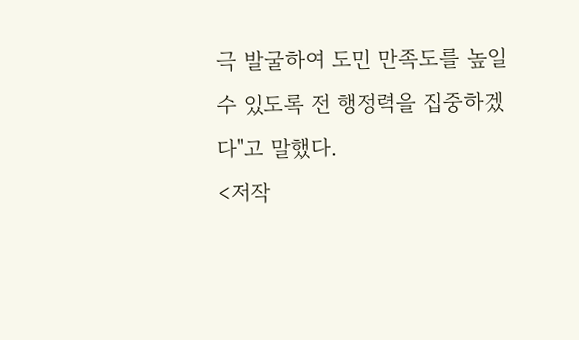극 발굴하여 도민 만족도를 높일 수 있도록 전 행정력을 집중하겠다"고 말했다.
<저작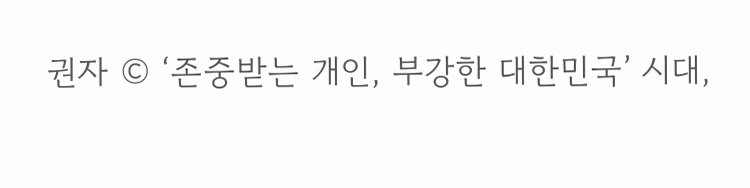권자 © ‘존중받는 개인, 부강한 대한민국’ 시대,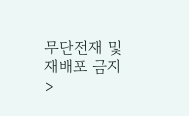무단전재 및 재배포 금지>